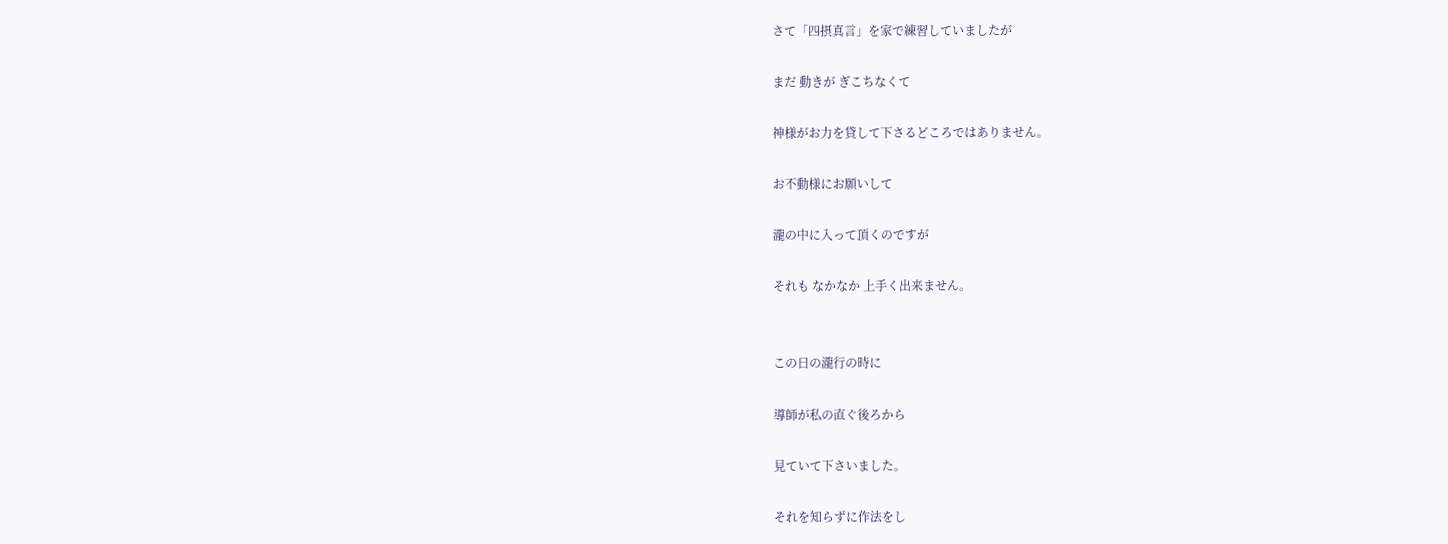さて「四摂真言」を家で練習していましたが

まだ 動きが ぎこちなくて

神様がお力を貸して下さるどころではありません。

お不動様にお願いして

瀧の中に入って頂くのですが

それも なかなか 上手く出来ません。


この日の瀧行の時に

導師が私の直ぐ後ろから

見ていて下さいました。

それを知らずに作法をし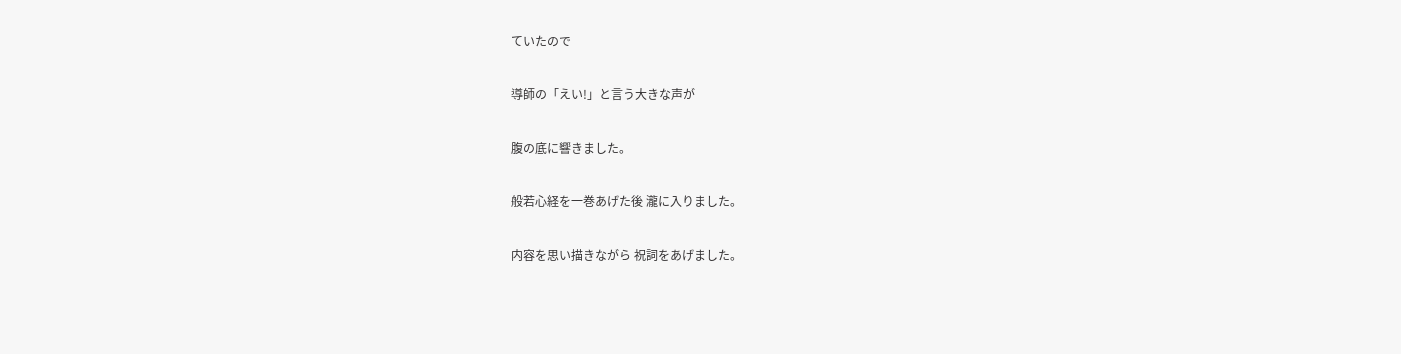ていたので

導師の「えい!」と言う大きな声が

腹の底に響きました。

般若心経を一巻あげた後 瀧に入りました。

内容を思い描きながら 祝詞をあげました。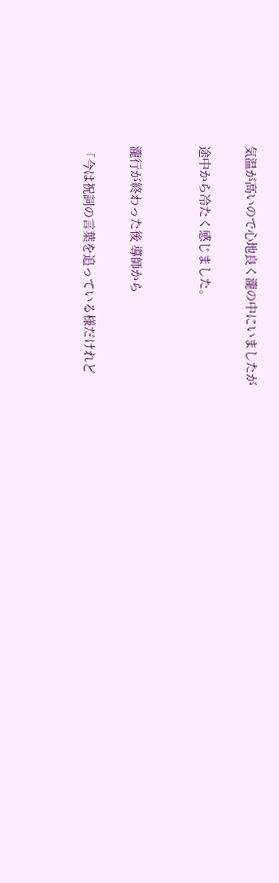気温が高いので心地良く瀧の中にいましたが

途中から冷たく感じました。


瀧行が終わった後 導師から

「今は祝詞の言葉を追っている様だけれど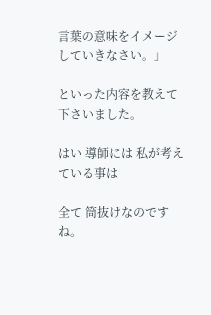言葉の意味をイメージしていきなさい。」

といった内容を教えて下さいました。

はい 導師には 私が考えている事は

全て 筒抜けなのですね。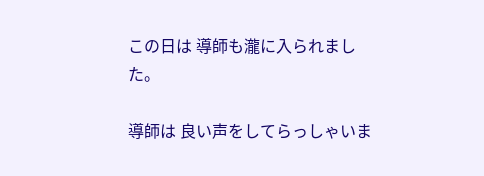この日は 導師も瀧に入られました。

導師は 良い声をしてらっしゃいま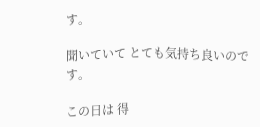す。

聞いていて とても気持ち良いのです。

この日は 得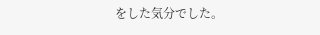をした気分でした。